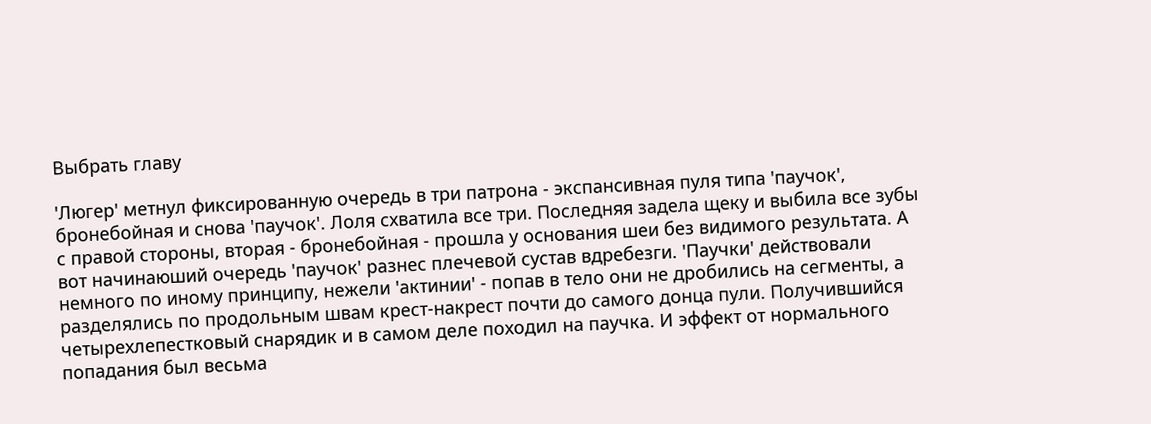Выбрать главу

'Люгер' метнул фиксированную очередь в три патрона - экспансивная пуля типа 'паучок', бронебойная и снова 'паучок'. Лоля схватила все три. Последняя задела щеку и выбила все зубы с правой стороны, вторая - бронебойная - прошла у основания шеи без видимого результата. А вот начинаюший очередь 'паучок' разнес плечевой сустав вдребезги. 'Паучки' действовали немного по иному принципу, нежели 'актинии' - попав в тело они не дробились на сегменты, а разделялись по продольным швам крест-накрест почти до самого донца пули. Получившийся четырехлепестковый снарядик и в самом деле походил на паучка. И эффект от нормального попадания был весьма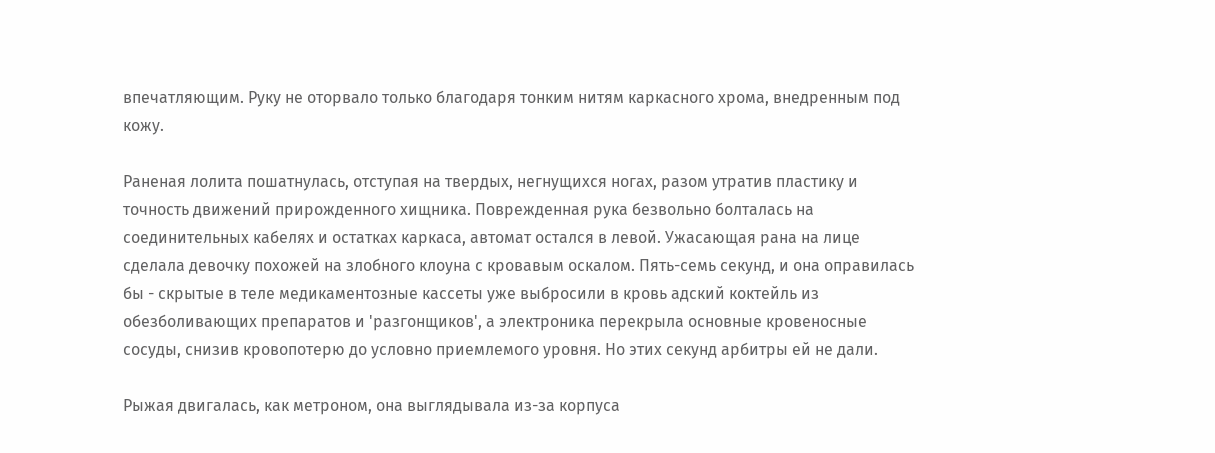впечатляющим. Руку не оторвало только благодаря тонким нитям каркасного хрома, внедренным под кожу.

Раненая лолита пошатнулась, отступая на твердых, негнущихся ногах, разом утратив пластику и точность движений прирожденного хищника. Поврежденная рука безвольно болталась на соединительных кабелях и остатках каркаса, автомат остался в левой. Ужасающая рана на лице сделала девочку похожей на злобного клоуна с кровавым оскалом. Пять-семь секунд, и она оправилась бы - скрытые в теле медикаментозные кассеты уже выбросили в кровь адский коктейль из обезболивающих препаратов и 'разгонщиков', а электроника перекрыла основные кровеносные сосуды, снизив кровопотерю до условно приемлемого уровня. Но этих секунд арбитры ей не дали.

Рыжая двигалась, как метроном, она выглядывала из-за корпуса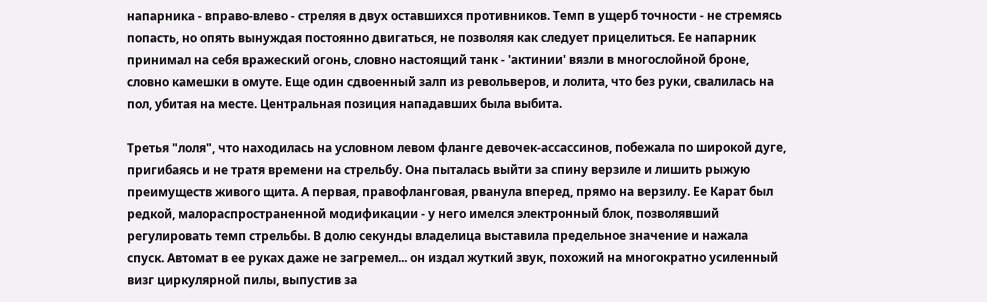напарника - вправо-влево - стреляя в двух оставшихся противников. Темп в ущерб точности - не стремясь попасть, но опять вынуждая постоянно двигаться, не позволяя как следует прицелиться. Ее напарник принимал на себя вражеский огонь, словно настоящий танк - 'актинии' вязли в многослойной броне, словно камешки в омуте. Еще один сдвоенный залп из револьверов, и лолита, что без руки, свалилась на пол, убитая на месте. Центральная позиция нападавших была выбита.

Третья "лоля", что находилась на условном левом фланге девочек-ассассинов, побежала по широкой дуге, пригибаясь и не тратя времени на стрельбу. Она пыталась выйти за спину верзиле и лишить рыжую преимуществ живого щита. А первая, правофланговая, рванула вперед, прямо на верзилу. Ее Карат был редкой, малораспространенной модификации - у него имелся электронный блок, позволявший регулировать темп стрельбы. В долю секунды владелица выставила предельное значение и нажала спуск. Автомат в ее руках даже не загремел... он издал жуткий звук, похожий на многократно усиленный визг циркулярной пилы, выпустив за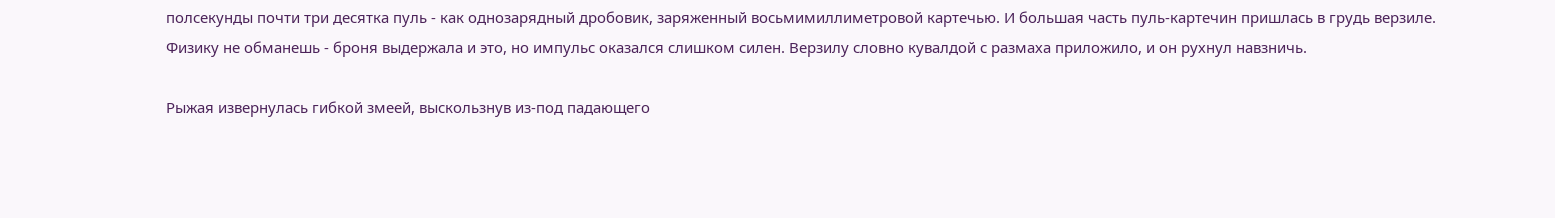полсекунды почти три десятка пуль - как однозарядный дробовик, заряженный восьмимиллиметровой картечью. И большая часть пуль-картечин пришлась в грудь верзиле. Физику не обманешь - броня выдержала и это, но импульс оказался слишком силен. Верзилу словно кувалдой с размаха приложило, и он рухнул навзничь.

Рыжая извернулась гибкой змеей, выскользнув из-под падающего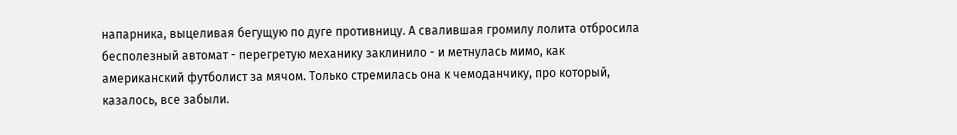напарника, выцеливая бегущую по дуге противницу. А свалившая громилу лолита отбросила бесполезный автомат - перегретую механику заклинило - и метнулась мимо, как американский футболист за мячом. Только стремилась она к чемоданчику, про который, казалось, все забыли.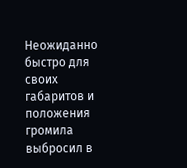Неожиданно быстро для своих габаритов и положения громила выбросил в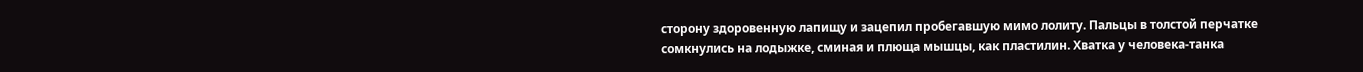сторону здоровенную лапищу и зацепил пробегавшую мимо лолиту. Пальцы в толстой перчатке сомкнулись на лодыжке, сминая и плюща мышцы, как пластилин. Хватка у человека-танка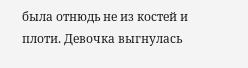была отнюдь не из костей и плоти. Девочка выгнулась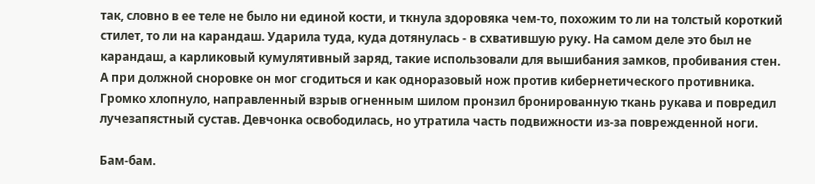так, словно в ее теле не было ни единой кости, и ткнула здоровяка чем-то, похожим то ли на толстый короткий стилет, то ли на карандаш. Ударила туда, куда дотянулась - в схватившую руку. На самом деле это был не карандаш, а карликовый кумулятивный заряд, такие использовали для вышибания замков, пробивания стен. А при должной сноровке он мог сгодиться и как одноразовый нож против кибернетического противника. Громко хлопнуло, направленный взрыв огненным шилом пронзил бронированную ткань рукава и повредил лучезапястный сустав. Девчонка освободилась, но утратила часть подвижности из-за поврежденной ноги.

Бам-бам.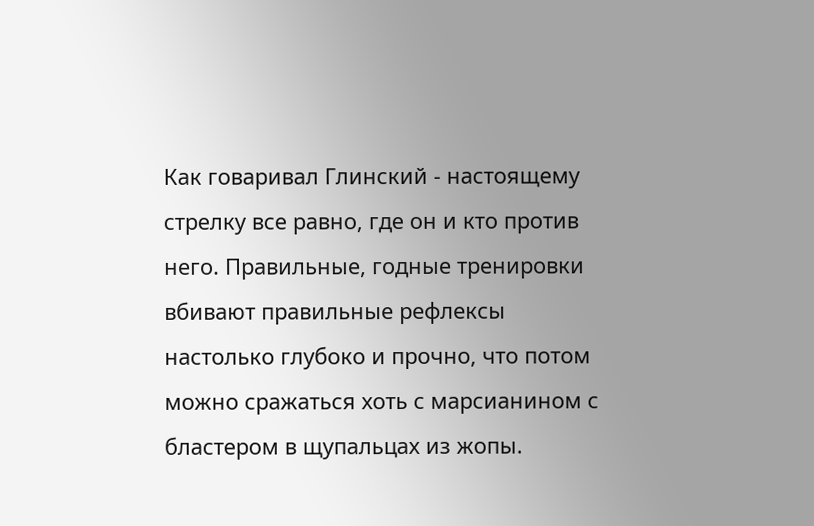Как говаривал Глинский - настоящему стрелку все равно, где он и кто против него. Правильные, годные тренировки вбивают правильные рефлексы настолько глубоко и прочно, что потом можно сражаться хоть с марсианином с бластером в щупальцах из жопы.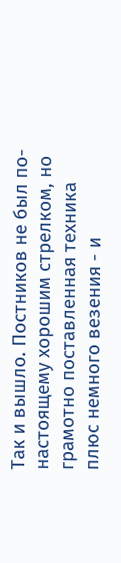Так и вышло. Постников не был по-настоящему хорошим стрелком, но грамотно поставленная техника плюс немного везения - и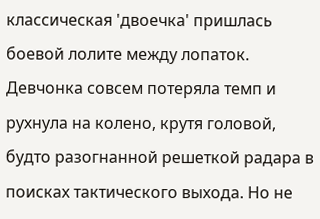классическая 'двоечка' пришлась боевой лолите между лопаток. Девчонка совсем потеряла темп и рухнула на колено, крутя головой, будто разогнанной решеткой радара в поисках тактического выхода. Но не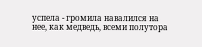успела - громила навалился на нее, как медведь, всеми полутора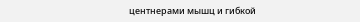центнерами мышц и гибкой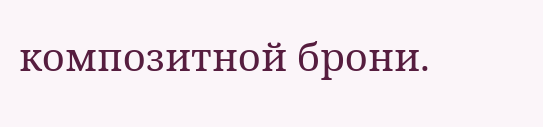композитной брони.